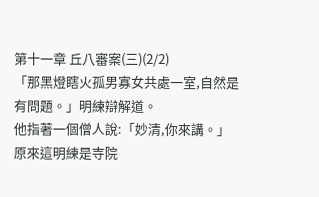第十一章 丘八審案(三)(2/2)
「那黑燈瞎火孤男寡女共處一室,自然是有問題。」明練辯解道。
他指著一個僧人說:「妙清,你來講。」
原來這明練是寺院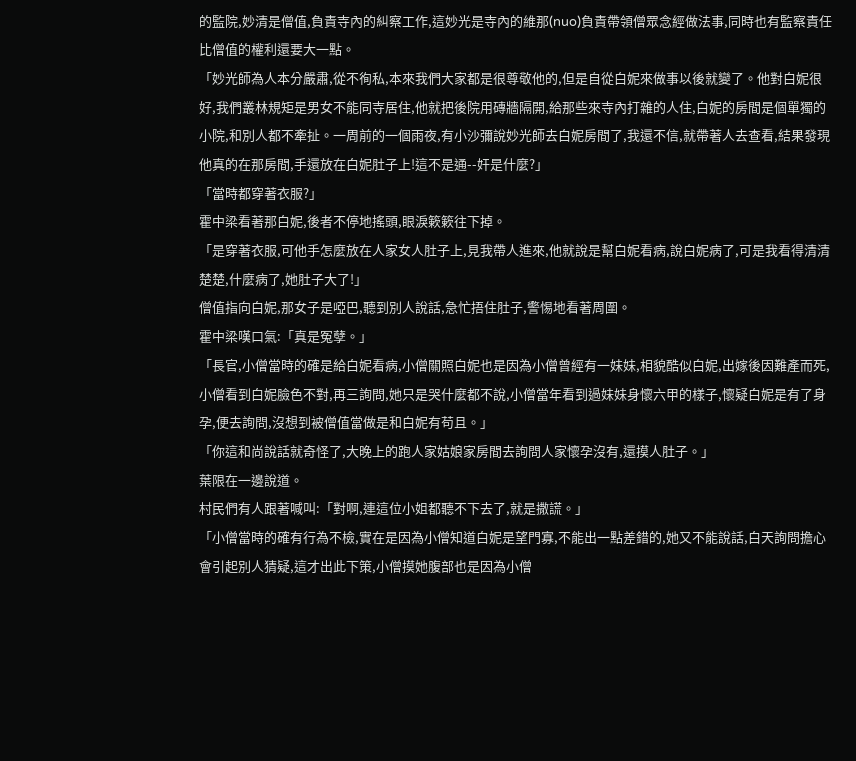的監院,妙清是僧值,負責寺內的糾察工作,這妙光是寺內的維那(nuo)負責帶領僧眾念經做法事,同時也有監察責任比僧值的權利還要大一點。
「妙光師為人本分嚴肅,從不徇私,本來我們大家都是很尊敬他的,但是自從白妮來做事以後就變了。他對白妮很好,我們叢林規矩是男女不能同寺居住,他就把後院用磚牆隔開,給那些來寺內打雜的人住,白妮的房間是個單獨的小院,和別人都不牽扯。一周前的一個雨夜,有小沙彌說妙光師去白妮房間了,我還不信,就帶著人去查看,結果發現他真的在那房間,手還放在白妮肚子上!這不是通--奸是什麼?」
「當時都穿著衣服?」
霍中梁看著那白妮,後者不停地搖頭,眼淚簌簌往下掉。
「是穿著衣服,可他手怎麼放在人家女人肚子上,見我帶人進來,他就說是幫白妮看病,說白妮病了,可是我看得清清楚楚,什麼病了,她肚子大了!」
僧值指向白妮,那女子是啞巴,聽到別人說話,急忙捂住肚子,警惕地看著周圍。
霍中梁嘆口氣:「真是冤孽。」
「長官,小僧當時的確是給白妮看病,小僧關照白妮也是因為小僧曾經有一妹妹,相貌酷似白妮,出嫁後因難產而死,小僧看到白妮臉色不對,再三詢問,她只是哭什麼都不說,小僧當年看到過妹妹身懷六甲的樣子,懷疑白妮是有了身孕,便去詢問,沒想到被僧值當做是和白妮有苟且。」
「你這和尚說話就奇怪了,大晚上的跑人家姑娘家房間去詢問人家懷孕沒有,還摸人肚子。」
葉限在一邊說道。
村民們有人跟著喊叫:「對啊,連這位小姐都聽不下去了,就是撒謊。」
「小僧當時的確有行為不檢,實在是因為小僧知道白妮是望門寡,不能出一點差錯的,她又不能說話,白天詢問擔心會引起別人猜疑,這才出此下策,小僧摸她腹部也是因為小僧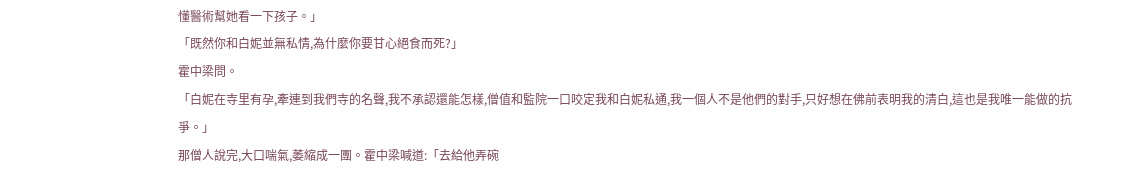懂醫術幫她看一下孩子。」
「既然你和白妮並無私情,為什麼你要甘心絕食而死?」
霍中梁問。
「白妮在寺里有孕,牽連到我們寺的名聲,我不承認還能怎樣,僧值和監院一口咬定我和白妮私通,我一個人不是他們的對手,只好想在佛前表明我的清白,這也是我唯一能做的抗爭。」
那僧人說完,大口喘氣,萎縮成一團。霍中梁喊道:「去給他弄碗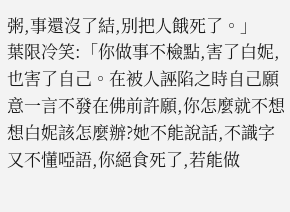粥,事還沒了結,別把人餓死了。」
葉限冷笑:「你做事不檢點,害了白妮,也害了自己。在被人誣陷之時自己願意一言不發在佛前許願,你怎麼就不想想白妮該怎麼辦?她不能說話,不識字又不懂啞語,你絕食死了,若能做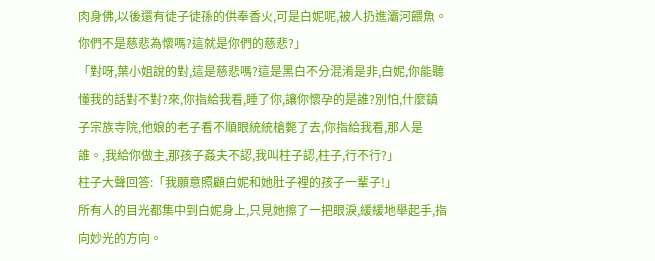肉身佛,以後還有徒子徒孫的供奉香火,可是白妮呢,被人扔進灞河餵魚。你們不是慈悲為懷嗎?這就是你們的慈悲?」
「對呀,葉小姐說的對,這是慈悲嗎?這是黑白不分混淆是非,白妮,你能聽懂我的話對不對?來,你指給我看,睡了你,讓你懷孕的是誰?別怕,什麼鎮子宗族寺院,他娘的老子看不順眼統統槍斃了去,你指給我看,那人是誰。,我給你做主,那孩子姦夫不認,我叫柱子認,柱子,行不行?」
柱子大聲回答:「我願意照顧白妮和她肚子裡的孩子一輩子!」
所有人的目光都集中到白妮身上,只見她擦了一把眼淚,緩緩地舉起手,指向妙光的方向。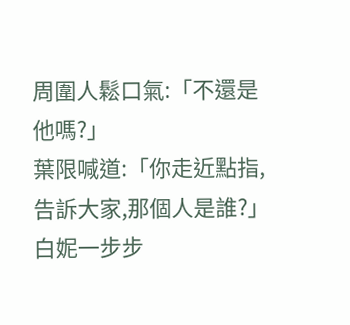周圍人鬆口氣:「不還是他嗎?」
葉限喊道:「你走近點指,告訴大家,那個人是誰?」
白妮一步步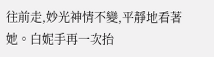往前走,妙光神情不變,平靜地看著她。白妮手再一次抬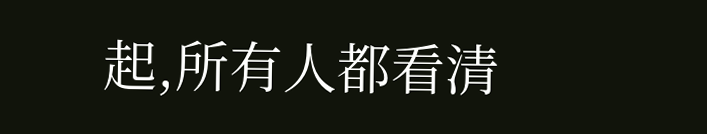起,所有人都看清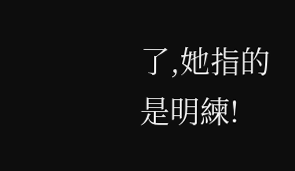了,她指的是明練!